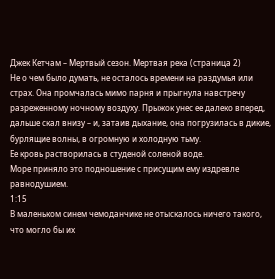Джек Кетчам – Мертвый сезон. Мертвая река (страница 2)
Не о чем было думать, не осталось времени на раздумья или страх. Она промчалась мимо парня и прыгнула навстречу разреженному ночному воздуху. Прыжок унес ее далеко вперед, дальше скал внизу – и, затаив дыхание, она погрузилась в дикие, бурлящие волны, в огромную и холодную тьму.
Ее кровь растворилась в студеной соленой воде.
Море приняло это подношение с присущим ему издревле равнодушием.
1:15
В маленьком синем чемоданчике не отыскалось ничего такого, что могло бы их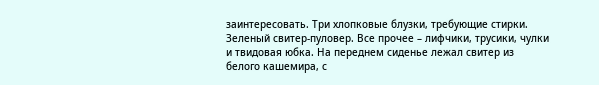заинтересовать. Три хлопковые блузки, требующие стирки. Зеленый свитер-пуловер. Все прочее – лифчики, трусики, чулки и твидовая юбка. На переднем сиденье лежал свитер из белого кашемира, с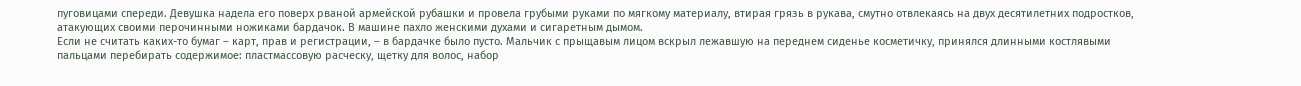пуговицами спереди. Девушка надела его поверх рваной армейской рубашки и провела грубыми руками по мягкому материалу, втирая грязь в рукава, смутно отвлекаясь на двух десятилетних подростков, атакующих своими перочинными ножиками бардачок. В машине пахло женскими духами и сигаретным дымом.
Если не считать каких-то бумаг – карт, прав и регистрации, – в бардачке было пусто. Мальчик с прыщавым лицом вскрыл лежавшую на переднем сиденье косметичку, принялся длинными костлявыми пальцами перебирать содержимое: пластмассовую расческу, щетку для волос, набор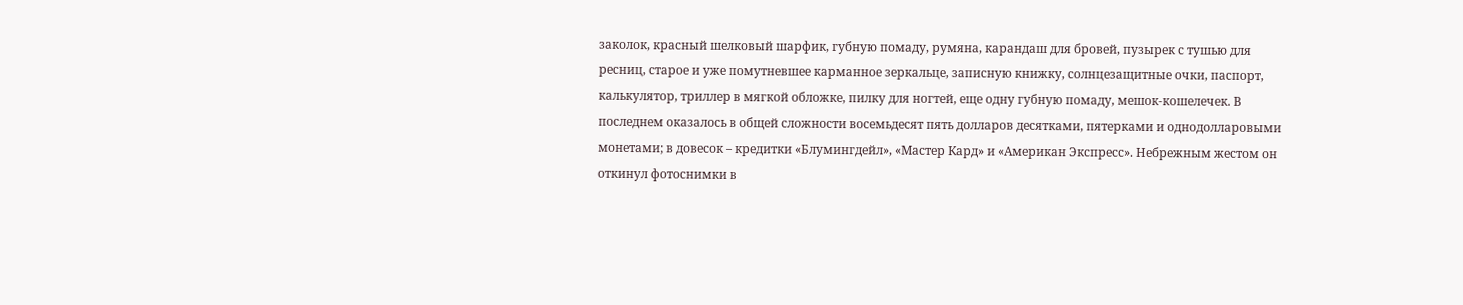заколок, красный шелковый шарфик, губную помаду, румяна, карандаш для бровей, пузырек с тушью для ресниц, старое и уже помутневшее карманное зеркальце, записную книжку, солнцезащитные очки, паспорт, калькулятор, триллер в мягкой обложке, пилку для ногтей, еще одну губную помаду, мешок-кошелечек. В последнем оказалось в общей сложности восемьдесят пять долларов десятками, пятерками и однодолларовыми монетами; в довесок – кредитки «Блумингдейл», «Мастер Кард» и «Американ Экспресс». Небрежным жестом он откинул фотоснимки в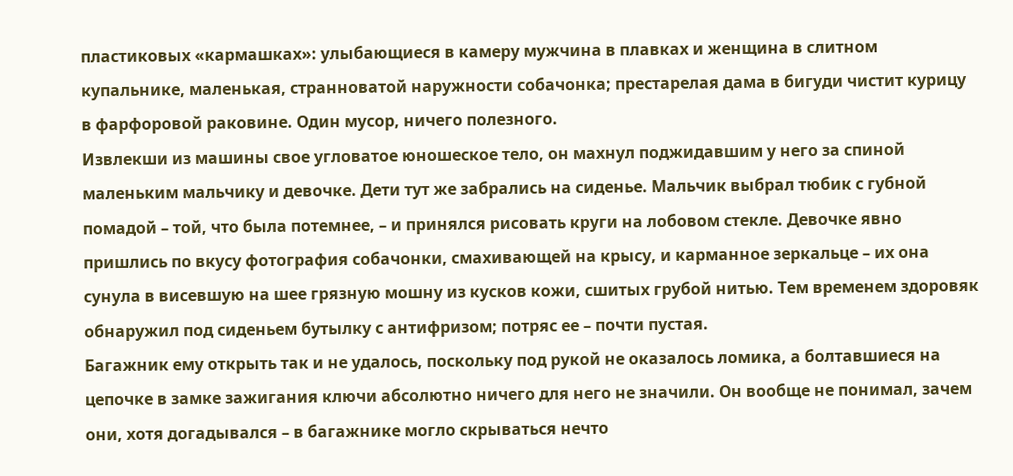пластиковых «кармашках»: улыбающиеся в камеру мужчина в плавках и женщина в слитном купальнике, маленькая, странноватой наружности собачонка; престарелая дама в бигуди чистит курицу в фарфоровой раковине. Один мусор, ничего полезного.
Извлекши из машины свое угловатое юношеское тело, он махнул поджидавшим у него за спиной маленьким мальчику и девочке. Дети тут же забрались на сиденье. Мальчик выбрал тюбик с губной помадой – той, что была потемнее, – и принялся рисовать круги на лобовом стекле. Девочке явно пришлись по вкусу фотография собачонки, смахивающей на крысу, и карманное зеркальце – их она сунула в висевшую на шее грязную мошну из кусков кожи, сшитых грубой нитью. Тем временем здоровяк обнаружил под сиденьем бутылку с антифризом; потряс ее – почти пустая.
Багажник ему открыть так и не удалось, поскольку под рукой не оказалось ломика, а болтавшиеся на цепочке в замке зажигания ключи абсолютно ничего для него не значили. Он вообще не понимал, зачем они, хотя догадывался – в багажнике могло скрываться нечто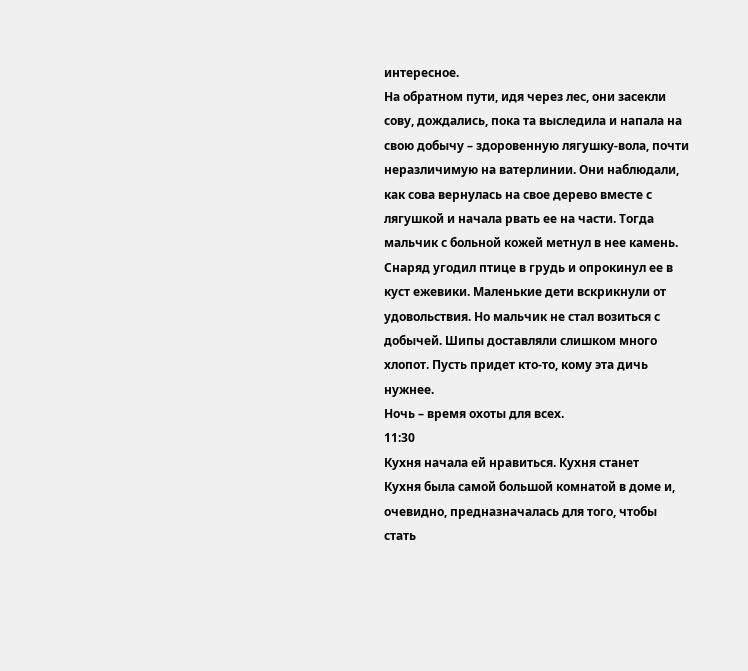интересное.
На обратном пути, идя через лес, они засекли сову, дождались, пока та выследила и напала на свою добычу – здоровенную лягушку-вола, почти неразличимую на ватерлинии. Они наблюдали, как сова вернулась на свое дерево вместе с лягушкой и начала рвать ее на части. Тогда мальчик с больной кожей метнул в нее камень. Снаряд угодил птице в грудь и опрокинул ее в куст ежевики. Маленькие дети вскрикнули от удовольствия. Но мальчик не стал возиться с добычей. Шипы доставляли слишком много хлопот. Пусть придет кто-то, кому эта дичь нужнее.
Ночь – время охоты для всех.
11:30
Кухня начала ей нравиться. Кухня станет
Кухня была самой большой комнатой в доме и, очевидно, предназначалась для того, чтобы стать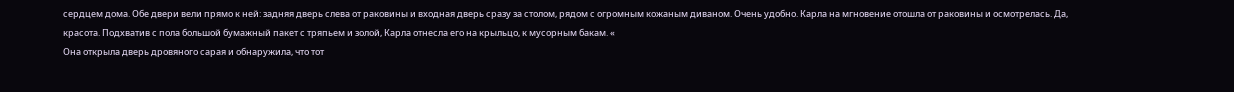сердцем дома. Обе двери вели прямо к ней: задняя дверь слева от раковины и входная дверь сразу за столом, рядом с огромным кожаным диваном. Очень удобно. Карла на мгновение отошла от раковины и осмотрелась. Да, красота. Подхватив с пола большой бумажный пакет с тряпьем и золой, Карла отнесла его на крыльцо, к мусорным бакам. «
Она открыла дверь дровяного сарая и обнаружила, что тот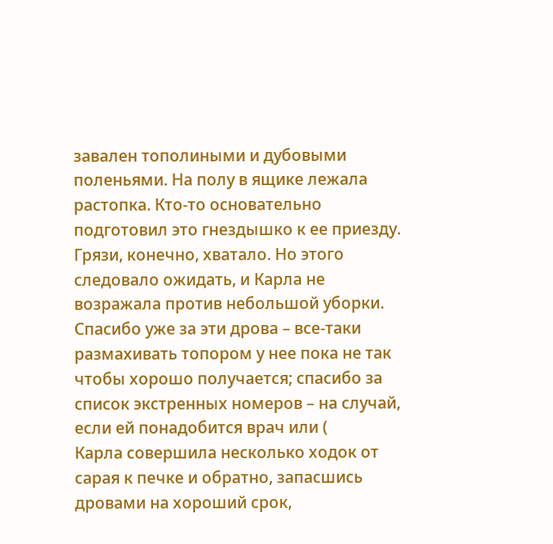завален тополиными и дубовыми поленьями. На полу в ящике лежала растопка. Кто-то основательно подготовил это гнездышко к ее приезду. Грязи, конечно, хватало. Но этого следовало ожидать, и Карла не возражала против небольшой уборки. Спасибо уже за эти дрова – все-таки размахивать топором у нее пока не так чтобы хорошо получается; спасибо за список экстренных номеров – на случай, если ей понадобится врач или (
Карла совершила несколько ходок от сарая к печке и обратно, запасшись дровами на хороший срок,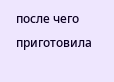после чего приготовила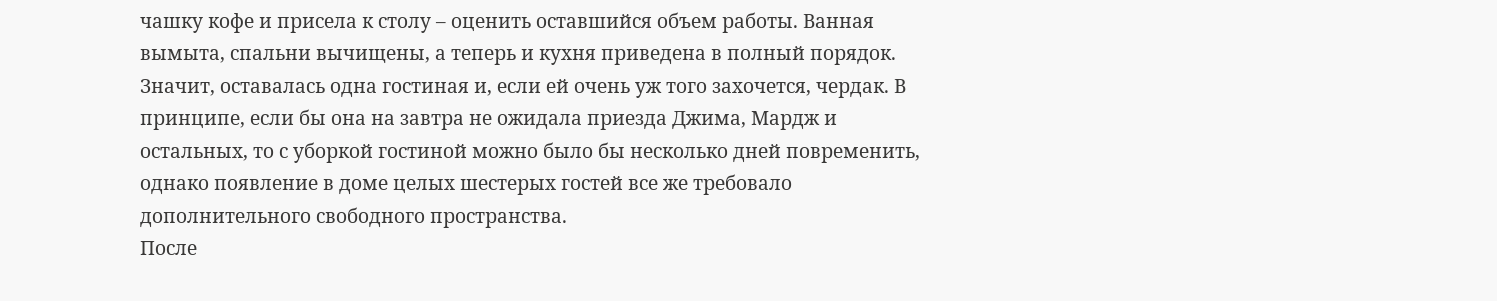чашку кофе и присела к столу – оценить оставшийся объем работы. Ванная вымыта, спальни вычищены, а теперь и кухня приведена в полный порядок. Значит, оставалась одна гостиная и, если ей очень уж того захочется, чердак. В принципе, если бы она на завтра не ожидала приезда Джима, Мардж и остальных, то с уборкой гостиной можно было бы несколько дней повременить, однако появление в доме целых шестерых гостей все же требовало дополнительного свободного пространства.
После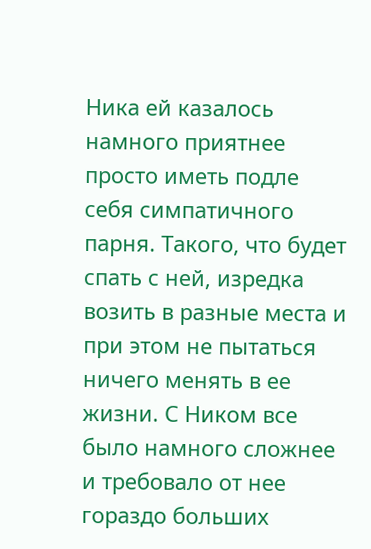Ника ей казалось намного приятнее просто иметь подле себя симпатичного парня. Такого, что будет спать с ней, изредка возить в разные места и при этом не пытаться ничего менять в ее жизни. С Ником все было намного сложнее и требовало от нее гораздо больших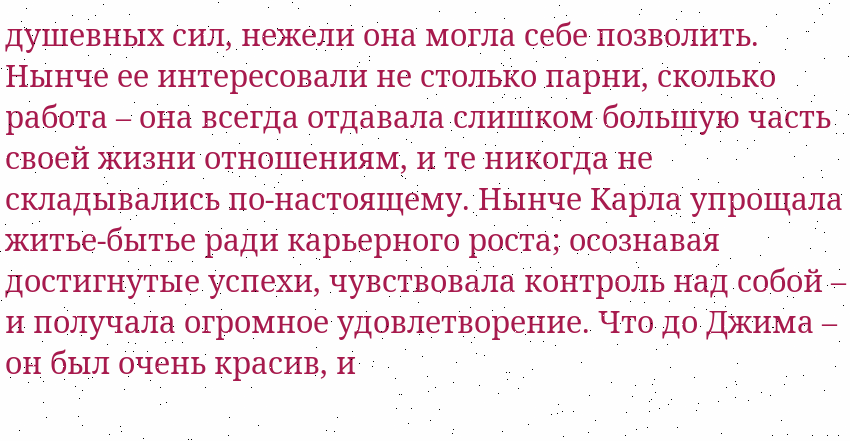душевных сил, нежели она могла себе позволить. Нынче ее интересовали не столько парни, сколько работа – она всегда отдавала слишком большую часть своей жизни отношениям, и те никогда не складывались по-настоящему. Нынче Карла упрощала житье-бытье ради карьерного роста; осознавая достигнутые успехи, чувствовала контроль над собой – и получала огромное удовлетворение. Что до Джима – он был очень красив, и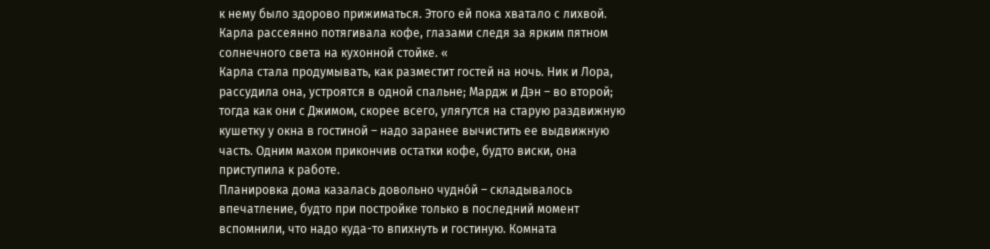к нему было здорово прижиматься. Этого ей пока хватало с лихвой.
Карла рассеянно потягивала кофе, глазами следя за ярким пятном солнечного света на кухонной стойке. «
Карла стала продумывать, как разместит гостей на ночь. Ник и Лора, рассудила она, устроятся в одной спальне; Мардж и Дэн – во второй; тогда как они с Джимом, скорее всего, улягутся на старую раздвижную кушетку у окна в гостиной – надо заранее вычистить ее выдвижную часть. Одним махом прикончив остатки кофе, будто виски, она приступила к работе.
Планировка дома казалась довольно чудно́й – складывалось впечатление, будто при постройке только в последний момент вспомнили, что надо куда-то впихнуть и гостиную. Комната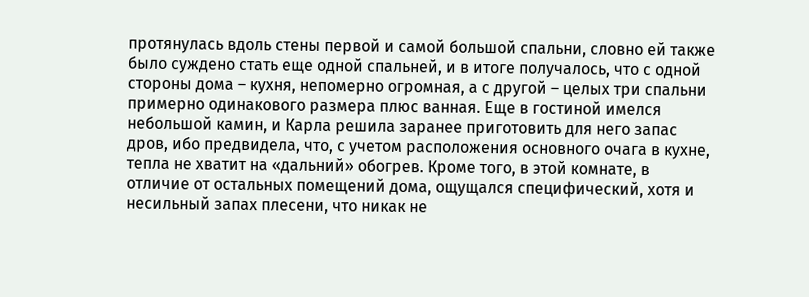протянулась вдоль стены первой и самой большой спальни, словно ей также было суждено стать еще одной спальней, и в итоге получалось, что с одной стороны дома – кухня, непомерно огромная, а с другой – целых три спальни примерно одинакового размера плюс ванная. Еще в гостиной имелся небольшой камин, и Карла решила заранее приготовить для него запас дров, ибо предвидела, что, с учетом расположения основного очага в кухне, тепла не хватит на «дальний» обогрев. Кроме того, в этой комнате, в отличие от остальных помещений дома, ощущался специфический, хотя и несильный запах плесени, что никак не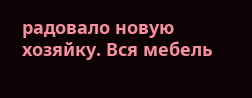радовало новую хозяйку. Вся мебель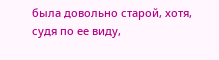была довольно старой, хотя, судя по ее виду,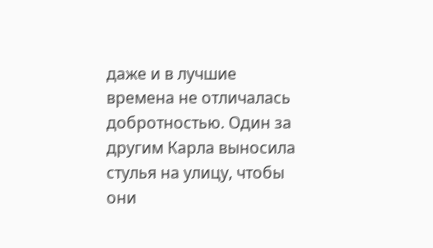даже и в лучшие времена не отличалась добротностью. Один за другим Карла выносила стулья на улицу, чтобы они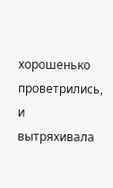хорошенько проветрились, и вытряхивала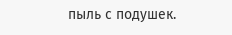пыль с подушек.